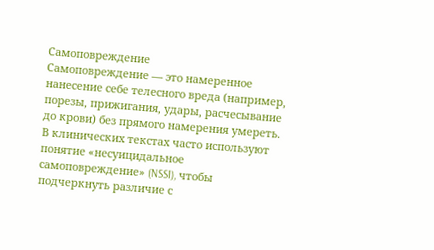Самоповреждение
Самоповреждение — это намеренное нанесение себе телесного вреда (например, порезы, прижигания, удары, расчесывание до крови) без прямого намерения умереть. В клинических текстах часто используют понятие «несуицидальное самоповреждение» (NSSI), чтобы подчеркнуть различие с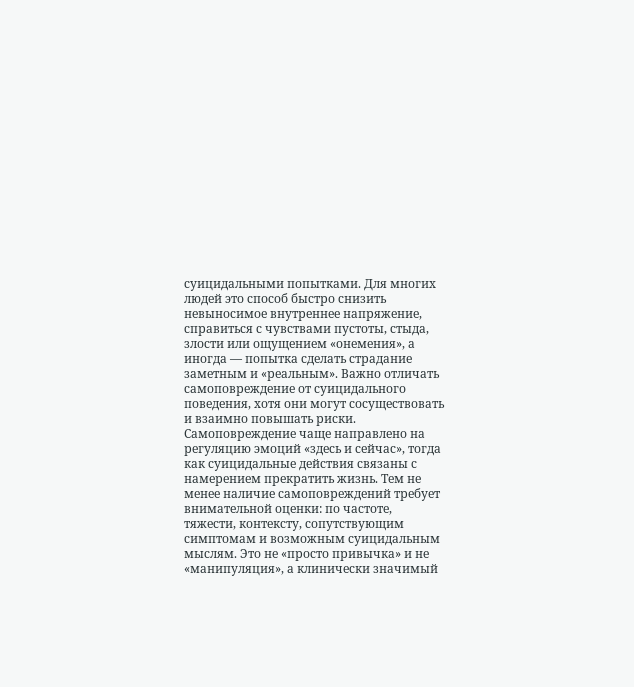суицидальными попытками. Для многих людей это способ быстро снизить невыносимое внутреннее напряжение, справиться с чувствами пустоты, стыда, злости или ощущением «онемения», а иногда — попытка сделать страдание заметным и «реальным». Важно отличать самоповреждение от суицидального поведения, хотя они могут сосуществовать и взаимно повышать риски. Самоповреждение чаще направлено на регуляцию эмоций «здесь и сейчас», тогда как суицидальные действия связаны с намерением прекратить жизнь. Тем не менее наличие самоповреждений требует внимательной оценки: по частоте, тяжести, контексту, сопутствующим симптомам и возможным суицидальным мыслям. Это не «просто привычка» и не «манипуляция», а клинически значимый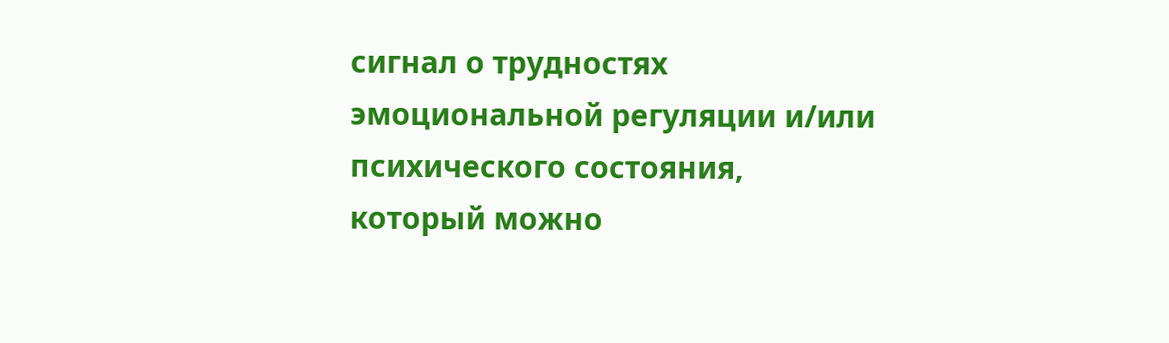сигнал о трудностях эмоциональной регуляции и/или психического состояния, который можно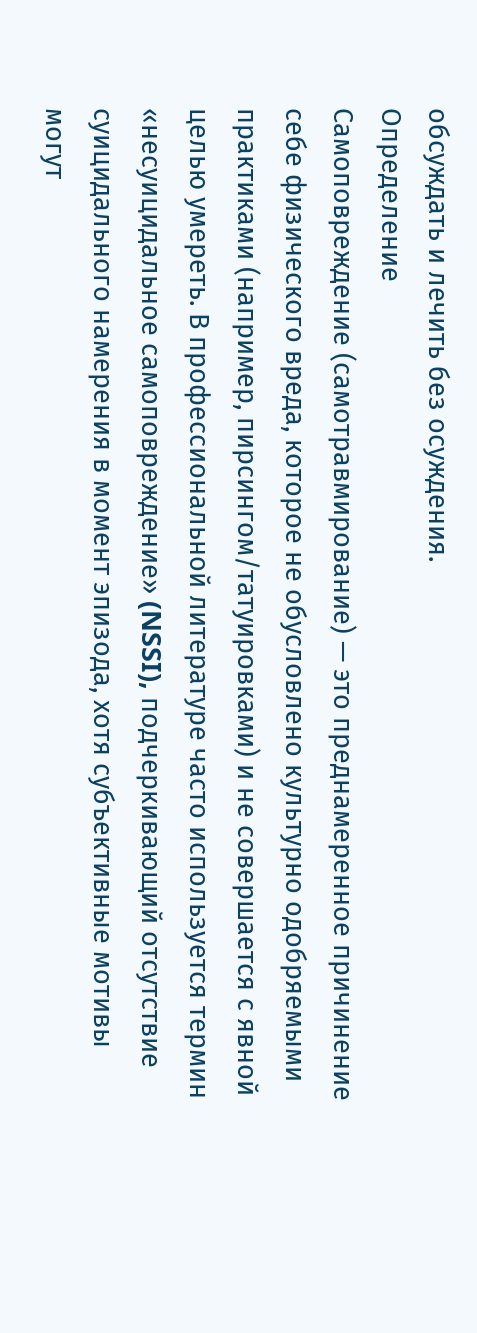обсуждать и лечить без осуждения.
Определение
Самоповреждение (самотравмирование) — это преднамеренное причинение себе физического вреда, которое не обусловлено культурно одобряемыми практиками (например, пирсингом/татуировками) и не совершается с явной целью умереть. В профессиональной литературе часто используется термин «несуицидальное самоповреждение» (NSSI), подчеркивающий отсутствие суицидального намерения в момент эпизода, хотя субъективные мотивы могут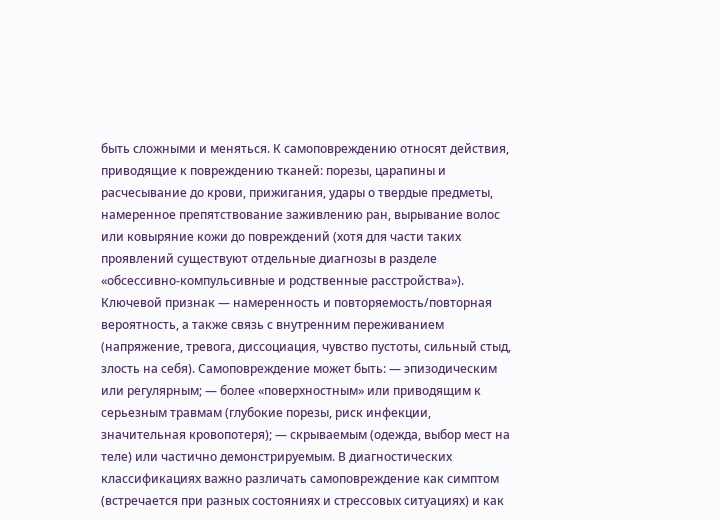быть сложными и меняться. К самоповреждению относят действия, приводящие к повреждению тканей: порезы, царапины и расчесывание до крови, прижигания, удары о твердые предметы, намеренное препятствование заживлению ран, вырывание волос или ковыряние кожи до повреждений (хотя для части таких проявлений существуют отдельные диагнозы в разделе «обсессивно-компульсивные и родственные расстройства»). Ключевой признак — намеренность и повторяемость/повторная вероятность, а также связь с внутренним переживанием (напряжение, тревога, диссоциация, чувство пустоты, сильный стыд, злость на себя). Самоповреждение может быть: — эпизодическим или регулярным; — более «поверхностным» или приводящим к серьезным травмам (глубокие порезы, риск инфекции, значительная кровопотеря); — скрываемым (одежда, выбор мест на теле) или частично демонстрируемым. В диагностических классификациях важно различать самоповреждение как симптом (встречается при разных состояниях и стрессовых ситуациях) и как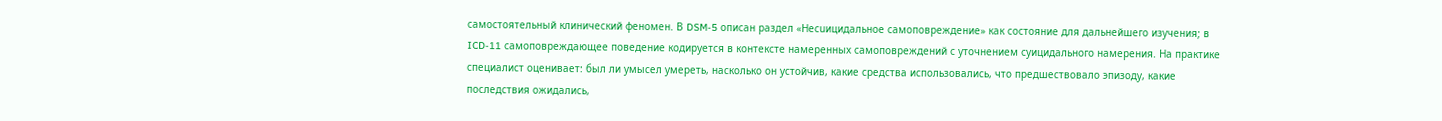самостоятельный клинический феномен. В DSM-5 описан раздел «Несuицидальное самоповреждение» как состояние для дальнейшего изучения; в ICD-11 самоповреждающее поведение кодируется в контексте намеренных самоповреждений с уточнением суицидального намерения. На практике специалист оценивает: был ли умысел умереть, насколько он устойчив, какие средства использовались, что предшествовало эпизоду, какие последствия ожидались,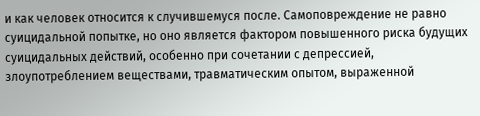и как человек относится к случившемуся после. Самоповреждение не равно суицидальной попытке, но оно является фактором повышенного риска будущих суицидальных действий, особенно при сочетании с депрессией, злоупотреблением веществами, травматическим опытом, выраженной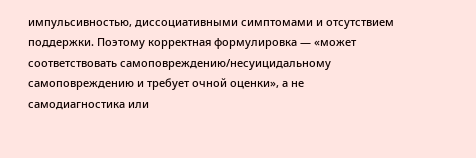импульсивностью, диссоциативными симптомами и отсутствием поддержки. Поэтому корректная формулировка — «может соответствовать самоповреждению/несуицидальному самоповреждению и требует очной оценки», а не самодиагностика или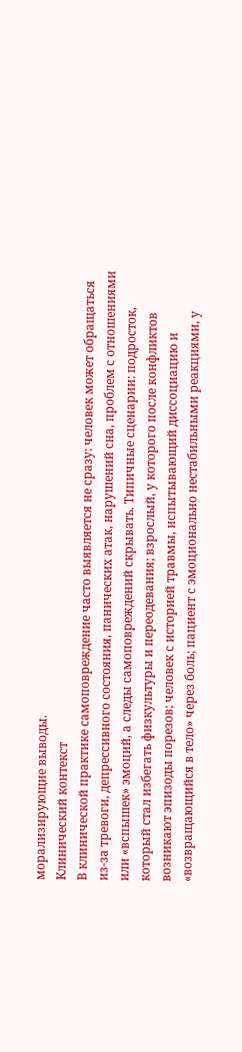морализирующие выводы.
Клинический контекст
В клинической практике самоповреждение часто выявляется не сразу: человек может обращаться из‑за тревоги, депрессивного состояния, панических атак, нарушений сна, проблем с отношениями или «вспышек» эмоций, а следы самоповреждений скрывать. Типичные сценарии: подросток, который стал избегать физкультуры и переодевания; взрослый, у которого после конфликтов возникают эпизоды порезов; человек с историей травмы, испытывающий диссоциацию и «возвращающийся в тело» через боль; пациент с эмоционально нестабильными реакциями, у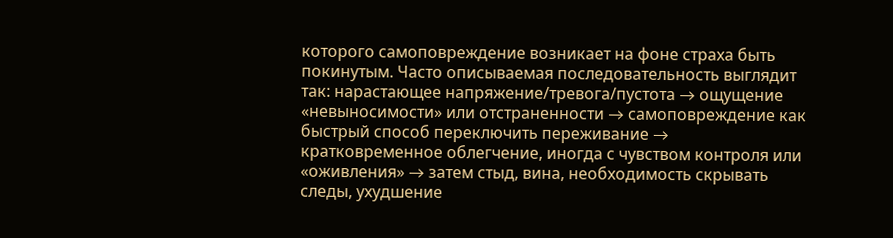которого самоповреждение возникает на фоне страха быть покинутым. Часто описываемая последовательность выглядит так: нарастающее напряжение/тревога/пустота → ощущение «невыносимости» или отстраненности → самоповреждение как быстрый способ переключить переживание → кратковременное облегчение, иногда с чувством контроля или «оживления» → затем стыд, вина, необходимость скрывать следы, ухудшение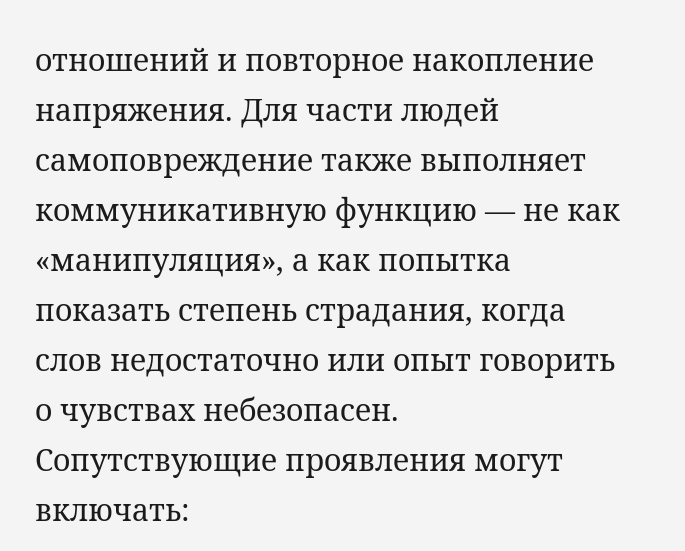отношений и повторное накопление напряжения. Для части людей самоповреждение также выполняет коммуникативную функцию — не как «манипуляция», а как попытка показать степень страдания, когда слов недостаточно или опыт говорить о чувствах небезопасен. Сопутствующие проявления могут включать: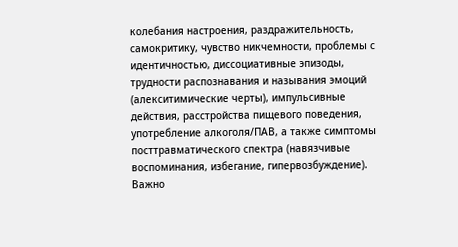колебания настроения, раздражительность, самокритику, чувство никчемности, проблемы с идентичностью, диссоциативные эпизоды, трудности распознавания и называния эмоций (алекситимические черты), импульсивные действия, расстройства пищевого поведения, употребление алкоголя/ПАВ, а также симптомы посттравматического спектра (навязчивые воспоминания, избегание, гипервозбуждение). Важно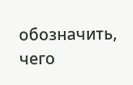обозначить, чего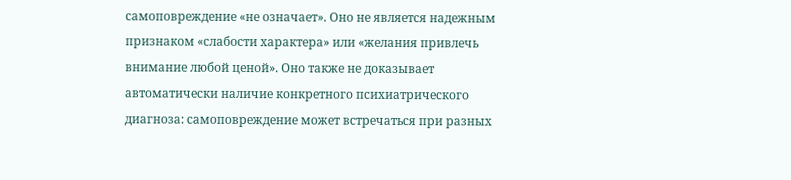самоповреждение «не означает». Оно не является надежным признаком «слабости характера» или «желания привлечь внимание любой ценой». Оно также не доказывает автоматически наличие конкретного психиатрического диагноза: самоповреждение может встречаться при разных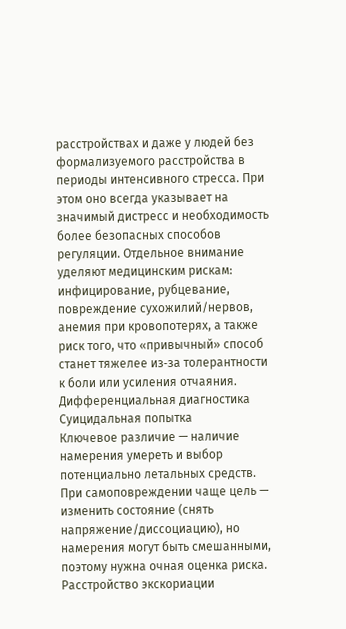расстройствах и даже у людей без формализуемого расстройства в периоды интенсивного стресса. При этом оно всегда указывает на значимый дистресс и необходимость более безопасных способов регуляции. Отдельное внимание уделяют медицинским рискам: инфицирование, рубцевание, повреждение сухожилий/нервов, анемия при кровопотерях, а также риск того, что «привычный» способ станет тяжелее из‑за толерантности к боли или усиления отчаяния.
Дифференциальная диагностика
Суицидальная попытка
Ключевое различие — наличие намерения умереть и выбор потенциально летальных средств. При самоповреждении чаще цель — изменить состояние (снять напряжение/диссоциацию), но намерения могут быть смешанными, поэтому нужна очная оценка риска.
Расстройство экскориации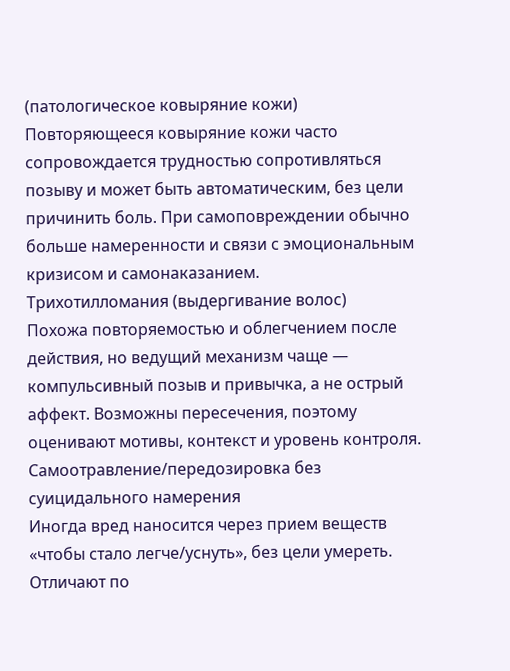(патологическое ковыряние кожи)
Повторяющееся ковыряние кожи часто сопровождается трудностью сопротивляться позыву и может быть автоматическим, без цели причинить боль. При самоповреждении обычно больше намеренности и связи с эмоциональным кризисом и самонаказанием.
Трихотилломания (выдергивание волос)
Похожа повторяемостью и облегчением после действия, но ведущий механизм чаще — компульсивный позыв и привычка, а не острый аффект. Возможны пересечения, поэтому оценивают мотивы, контекст и уровень контроля.
Самоотравление/передозировка без суицидального намерения
Иногда вред наносится через прием веществ «чтобы стало легче/уснуть», без цели умереть. Отличают по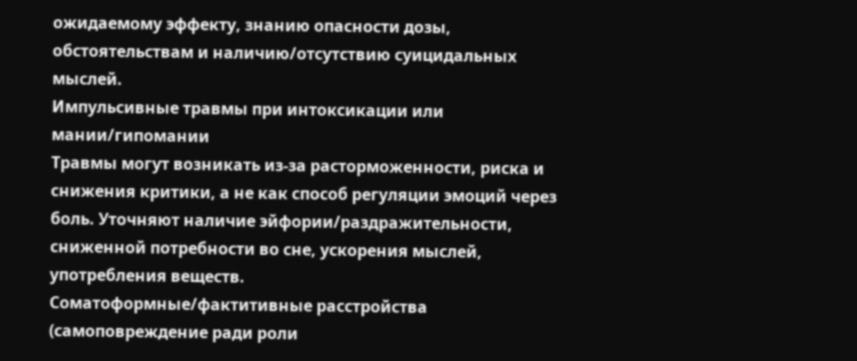ожидаемому эффекту, знанию опасности дозы, обстоятельствам и наличию/отсутствию суицидальных мыслей.
Импульсивные травмы при интоксикации или мании/гипомании
Травмы могут возникать из‑за расторможенности, риска и снижения критики, а не как способ регуляции эмоций через боль. Уточняют наличие эйфории/раздражительности, сниженной потребности во сне, ускорения мыслей, употребления веществ.
Соматоформные/фактитивные расстройства (самоповреждение ради роли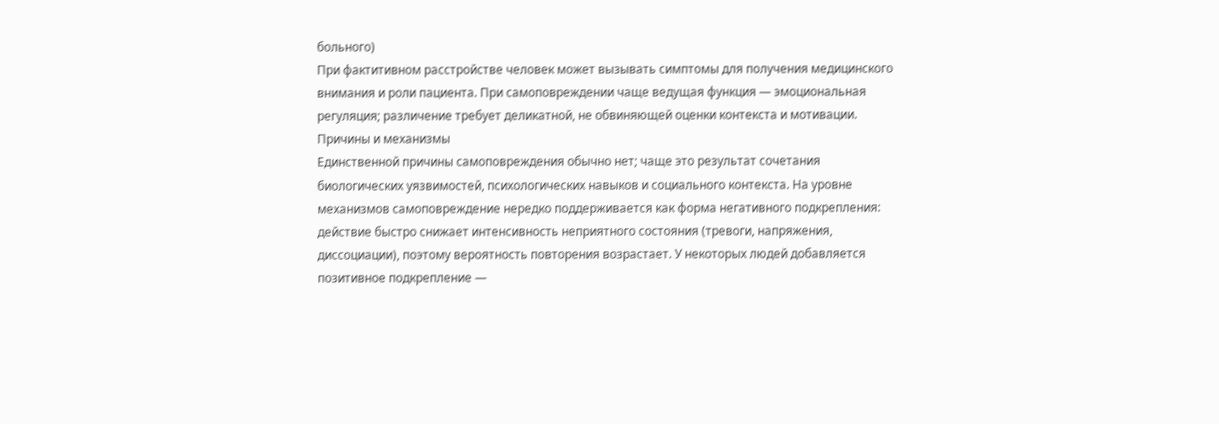больного)
При фактитивном расстройстве человек может вызывать симптомы для получения медицинского внимания и роли пациента. При самоповреждении чаще ведущая функция — эмоциональная регуляция; различение требует деликатной, не обвиняющей оценки контекста и мотивации.
Причины и механизмы
Единственной причины самоповреждения обычно нет; чаще это результат сочетания биологических уязвимостей, психологических навыков и социального контекста. На уровне механизмов самоповреждение нередко поддерживается как форма негативного подкрепления: действие быстро снижает интенсивность неприятного состояния (тревоги, напряжения, диссоциации), поэтому вероятность повторения возрастает. У некоторых людей добавляется позитивное подкрепление —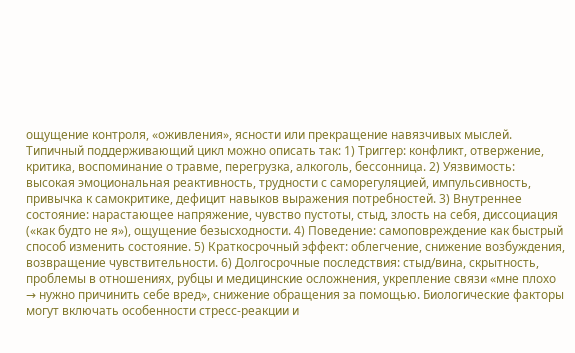ощущение контроля, «оживления», ясности или прекращение навязчивых мыслей. Типичный поддерживающий цикл можно описать так: 1) Триггер: конфликт, отвержение, критика, воспоминание о травме, перегрузка, алкоголь, бессонница. 2) Уязвимость: высокая эмоциональная реактивность, трудности с саморегуляцией, импульсивность, привычка к самокритике, дефицит навыков выражения потребностей. 3) Внутреннее состояние: нарастающее напряжение, чувство пустоты, стыд, злость на себя, диссоциация («как будто не я»), ощущение безысходности. 4) Поведение: самоповреждение как быстрый способ изменить состояние. 5) Краткосрочный эффект: облегчение, снижение возбуждения, возвращение чувствительности. 6) Долгосрочные последствия: стыд/вина, скрытность, проблемы в отношениях, рубцы и медицинские осложнения, укрепление связи «мне плохо → нужно причинить себе вред», снижение обращения за помощью. Биологические факторы могут включать особенности стресс‑реакции и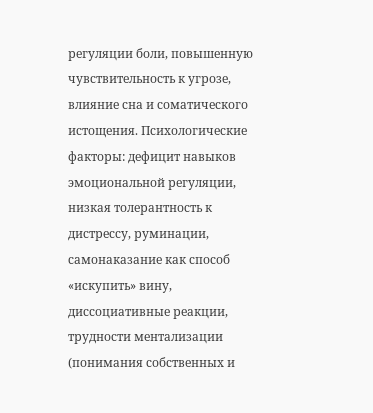регуляции боли, повышенную чувствительность к угрозе, влияние сна и соматического истощения. Психологические факторы: дефицит навыков эмоциональной регуляции, низкая толерантность к дистрессу, руминации, самонаказание как способ «искупить» вину, диссоциативные реакции, трудности ментализации (понимания собственных и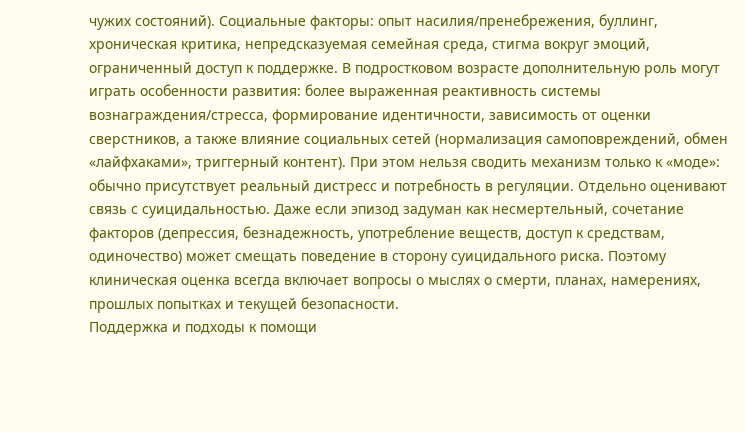чужих состояний). Социальные факторы: опыт насилия/пренебрежения, буллинг, хроническая критика, непредсказуемая семейная среда, стигма вокруг эмоций, ограниченный доступ к поддержке. В подростковом возрасте дополнительную роль могут играть особенности развития: более выраженная реактивность системы вознаграждения/стресса, формирование идентичности, зависимость от оценки сверстников, а также влияние социальных сетей (нормализация самоповреждений, обмен «лайфхаками», триггерный контент). При этом нельзя сводить механизм только к «моде»: обычно присутствует реальный дистресс и потребность в регуляции. Отдельно оценивают связь с суицидальностью. Даже если эпизод задуман как несмертельный, сочетание факторов (депрессия, безнадежность, употребление веществ, доступ к средствам, одиночество) может смещать поведение в сторону суицидального риска. Поэтому клиническая оценка всегда включает вопросы о мыслях о смерти, планах, намерениях, прошлых попытках и текущей безопасности.
Поддержка и подходы к помощи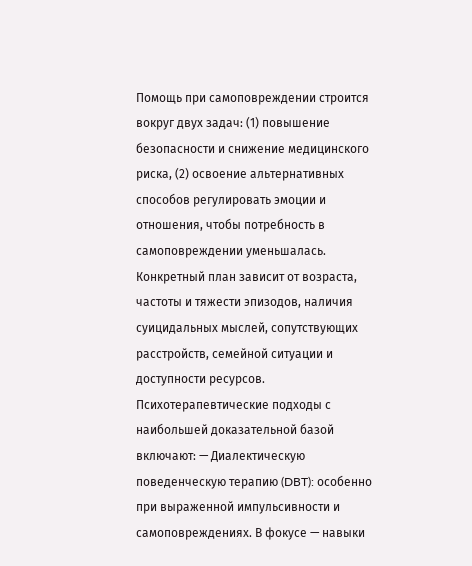Помощь при самоповреждении строится вокруг двух задач: (1) повышение безопасности и снижение медицинского риска, (2) освоение альтернативных способов регулировать эмоции и отношения, чтобы потребность в самоповреждении уменьшалась. Конкретный план зависит от возраста, частоты и тяжести эпизодов, наличия суицидальных мыслей, сопутствующих расстройств, семейной ситуации и доступности ресурсов. Психотерапевтические подходы с наибольшей доказательной базой включают: — Диалектическую поведенческую терапию (DBT): особенно при выраженной импульсивности и самоповреждениях. В фокусе — навыки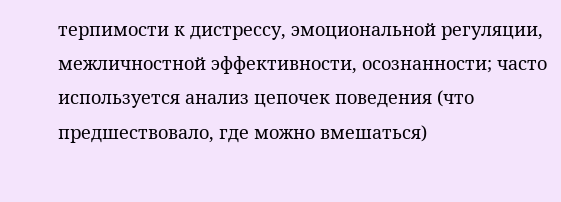терпимости к дистрессу, эмоциональной регуляции, межличностной эффективности, осознанности; часто используется анализ цепочек поведения (что предшествовало, где можно вмешаться)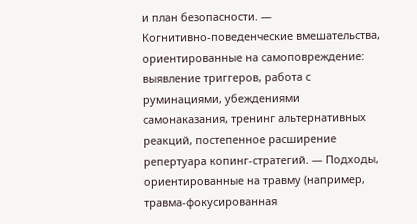и план безопасности. — Когнитивно‑поведенческие вмешательства, ориентированные на самоповреждение: выявление триггеров, работа с руминациями, убеждениями самонаказания, тренинг альтернативных реакций, постепенное расширение репертуара копинг‑стратегий. — Подходы, ориентированные на травму (например, травма‑фокусированная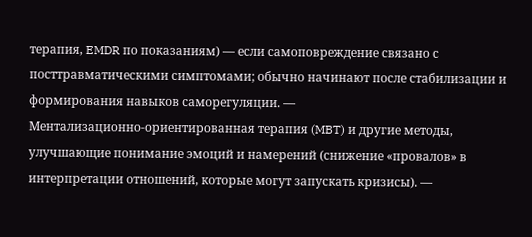терапия, EMDR по показаниям) — если самоповреждение связано с посттравматическими симптомами; обычно начинают после стабилизации и формирования навыков саморегуляции. — Ментализационно‑ориентированная терапия (MBT) и другие методы, улучшающие понимание эмоций и намерений (снижение «провалов» в интерпретации отношений, которые могут запускать кризисы). —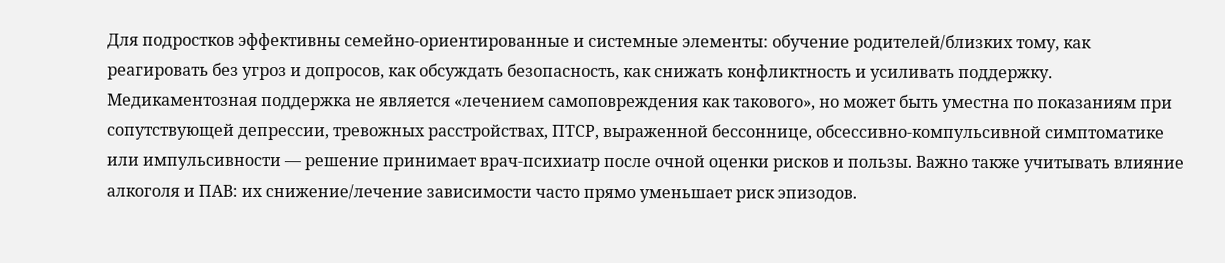Для подростков эффективны семейно‑ориентированные и системные элементы: обучение родителей/близких тому, как реагировать без угроз и допросов, как обсуждать безопасность, как снижать конфликтность и усиливать поддержку. Медикаментозная поддержка не является «лечением самоповреждения как такового», но может быть уместна по показаниям при сопутствующей депрессии, тревожных расстройствах, ПТСР, выраженной бессоннице, обсессивно‑компульсивной симптоматике или импульсивности — решение принимает врач‑психиатр после очной оценки рисков и пользы. Важно также учитывать влияние алкоголя и ПАВ: их снижение/лечение зависимости часто прямо уменьшает риск эпизодов.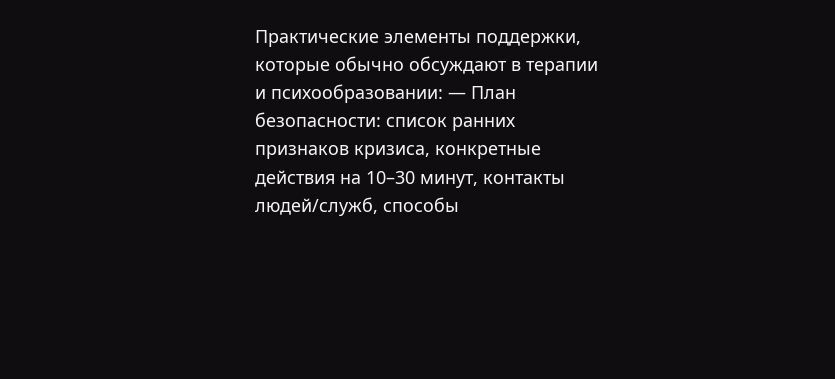Практические элементы поддержки, которые обычно обсуждают в терапии и психообразовании: — План безопасности: список ранних признаков кризиса, конкретные действия на 10–30 минут, контакты людей/служб, способы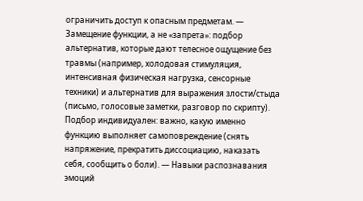ограничить доступ к опасным предметам. — Замещение функции, а не «запрета»: подбор альтернатив, которые дают телесное ощущение без травмы (например, холодовая стимуляция, интенсивная физическая нагрузка, сенсорные техники) и альтернатив для выражения злости/стыда (письмо, голосовые заметки, разговор по скрипту). Подбор индивидуален: важно, какую именно функцию выполняет самоповреждение (снять напряжение, прекратить диссоциацию, наказать себя, сообщить о боли). — Навыки распознавания эмоций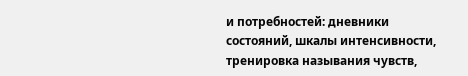и потребностей: дневники состояний, шкалы интенсивности, тренировка называния чувств,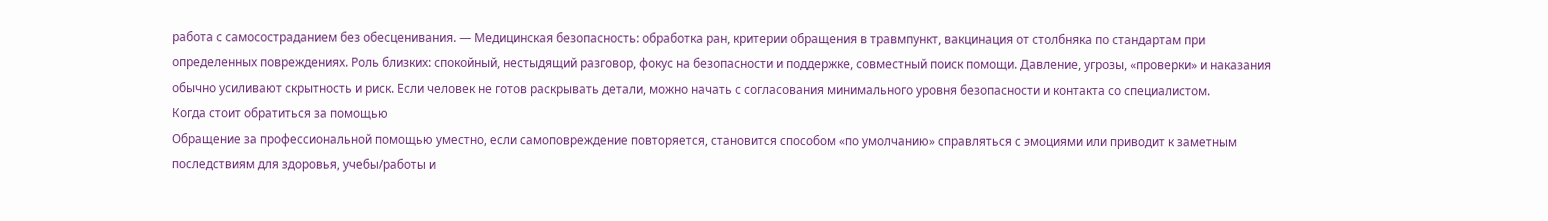работа с самосостраданием без обесценивания. — Медицинская безопасность: обработка ран, критерии обращения в травмпункт, вакцинация от столбняка по стандартам при определенных повреждениях. Роль близких: спокойный, нестыдящий разговор, фокус на безопасности и поддержке, совместный поиск помощи. Давление, угрозы, «проверки» и наказания обычно усиливают скрытность и риск. Если человек не готов раскрывать детали, можно начать с согласования минимального уровня безопасности и контакта со специалистом.
Когда стоит обратиться за помощью
Обращение за профессиональной помощью уместно, если самоповреждение повторяется, становится способом «по умолчанию» справляться с эмоциями или приводит к заметным последствиям для здоровья, учебы/работы и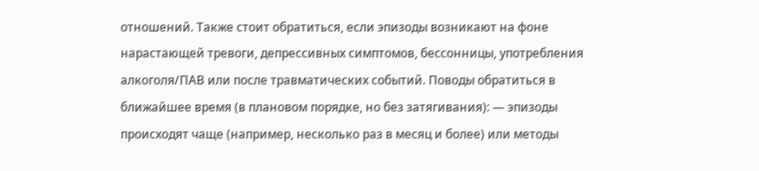отношений. Также стоит обратиться, если эпизоды возникают на фоне нарастающей тревоги, депрессивных симптомов, бессонницы, употребления алкоголя/ПАВ или после травматических событий. Поводы обратиться в ближайшее время (в плановом порядке, но без затягивания): — эпизоды происходят чаще (например, несколько раз в месяц и более) или методы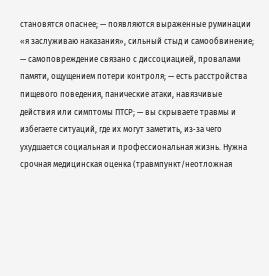становятся опаснее; — появляются выраженные руминации «я заслуживаю наказания», сильный стыд и самообвинение; — самоповреждение связано с диссоциацией, провалами памяти, ощущением потери контроля; — есть расстройства пищевого поведения, панические атаки, навязчивые действия или симптомы ПТСР; — вы скрываете травмы и избегаете ситуаций, где их могут заметить, из‑за чего ухудшается социальная и профессиональная жизнь. Нужна срочная медицинская оценка (травмпункт/неотложная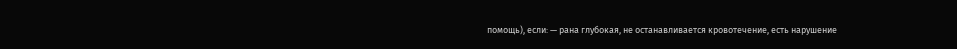помощь), если: — рана глубокая, не останавливается кровотечение, есть нарушение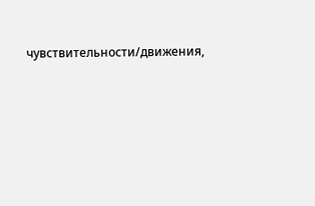чувствительности/движения,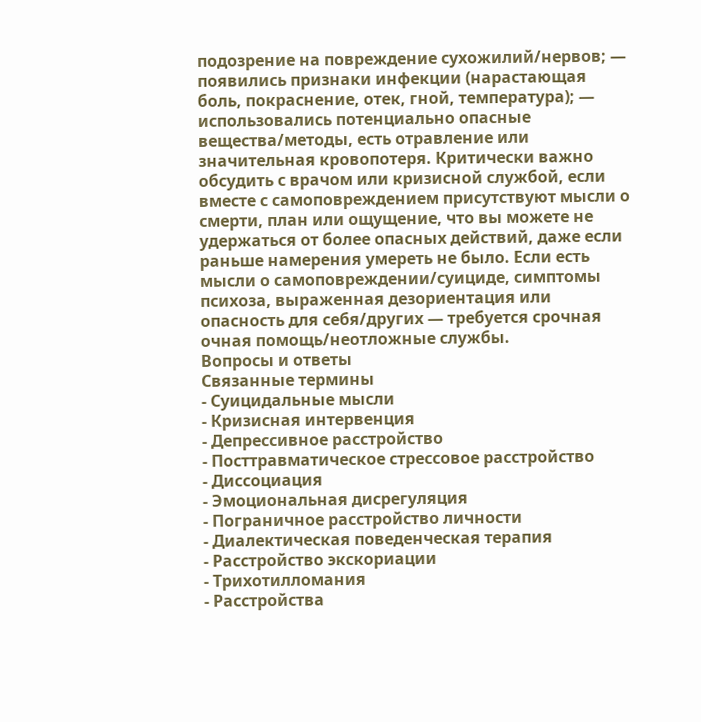подозрение на повреждение сухожилий/нервов; — появились признаки инфекции (нарастающая боль, покраснение, отек, гной, температура); — использовались потенциально опасные вещества/методы, есть отравление или значительная кровопотеря. Критически важно обсудить с врачом или кризисной службой, если вместе с самоповреждением присутствуют мысли о смерти, план или ощущение, что вы можете не удержаться от более опасных действий, даже если раньше намерения умереть не было. Если есть мысли о самоповреждении/суициде, симптомы психоза, выраженная дезориентация или опасность для себя/других — требуется срочная очная помощь/неотложные службы.
Вопросы и ответы
Связанные термины
- Суицидальные мысли
- Кризисная интервенция
- Депрессивное расстройство
- Посттравматическое стрессовое расстройство
- Диссоциация
- Эмоциональная дисрегуляция
- Пограничное расстройство личности
- Диалектическая поведенческая терапия
- Расстройство экскориации
- Трихотилломания
- Расстройства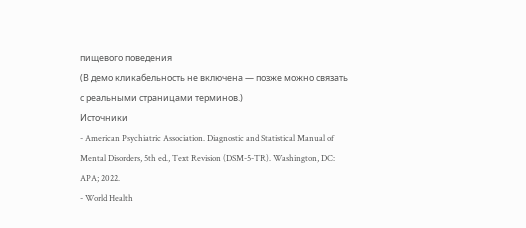пищевого поведения
(В демо кликабельность не включена — позже можно связать с реальными страницами терминов.)
Источники
- American Psychiatric Association. Diagnostic and Statistical Manual of Mental Disorders, 5th ed., Text Revision (DSM-5-TR). Washington, DC: APA; 2022.
- World Health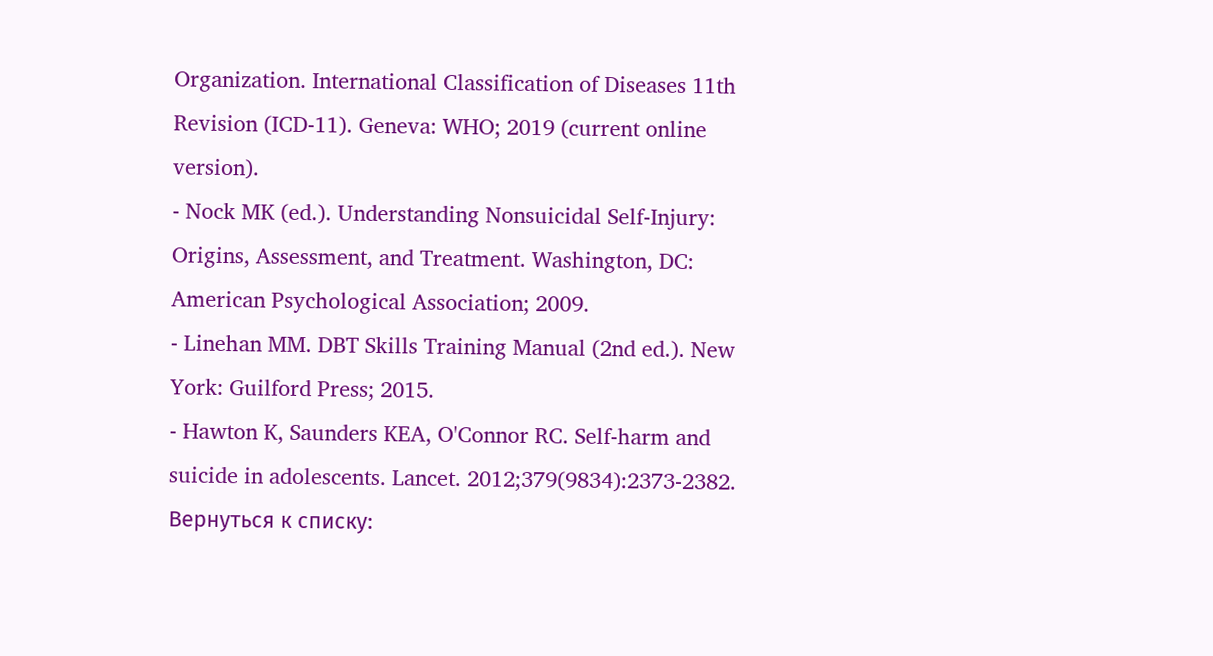Organization. International Classification of Diseases 11th Revision (ICD-11). Geneva: WHO; 2019 (current online version).
- Nock MK (ed.). Understanding Nonsuicidal Self-Injury: Origins, Assessment, and Treatment. Washington, DC: American Psychological Association; 2009.
- Linehan MM. DBT Skills Training Manual (2nd ed.). New York: Guilford Press; 2015.
- Hawton K, Saunders KEA, O'Connor RC. Self-harm and suicide in adolescents. Lancet. 2012;379(9834):2373-2382.
Вернуться к списку: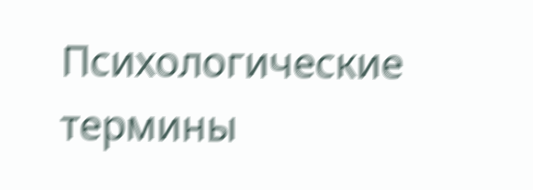Психологические термины